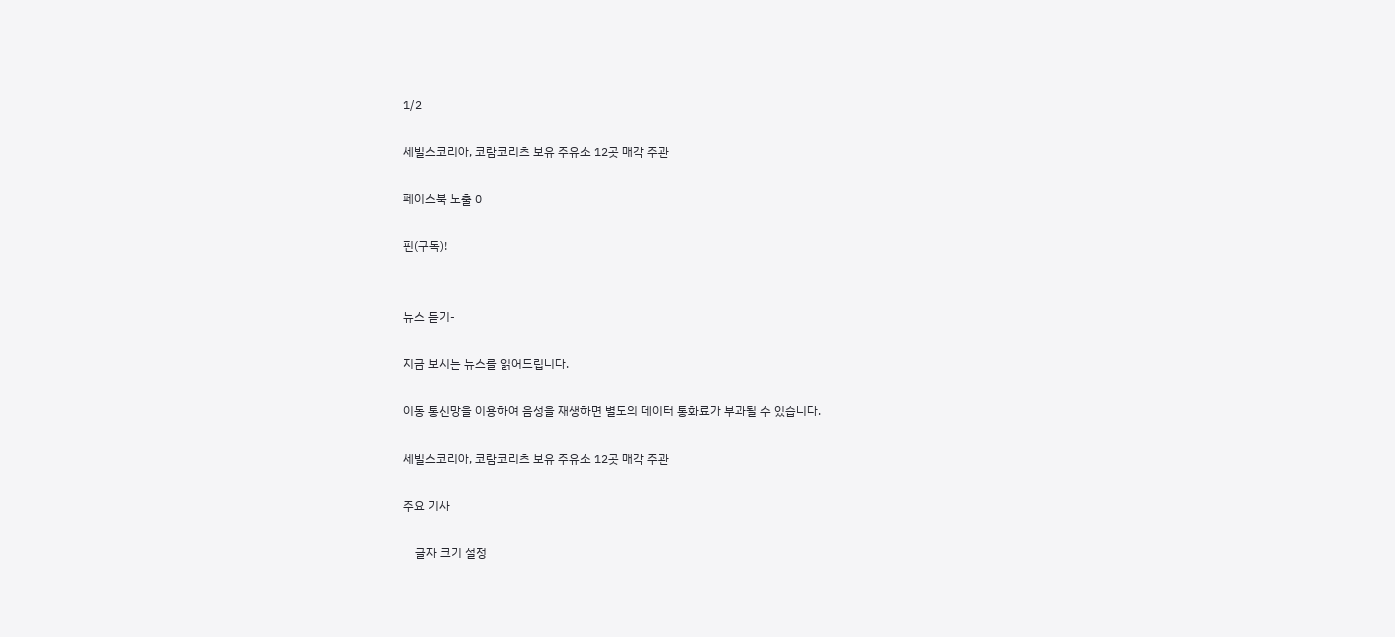1/2

세빌스코리아, 코람코리츠 보유 주유소 12곳 매각 주관

페이스북 노출 0

핀(구독)!


뉴스 듣기-

지금 보시는 뉴스를 읽어드립니다.

이동 통신망을 이용하여 음성을 재생하면 별도의 데이터 통화료가 부과될 수 있습니다.

세빌스코리아, 코람코리츠 보유 주유소 12곳 매각 주관

주요 기사

    글자 크기 설정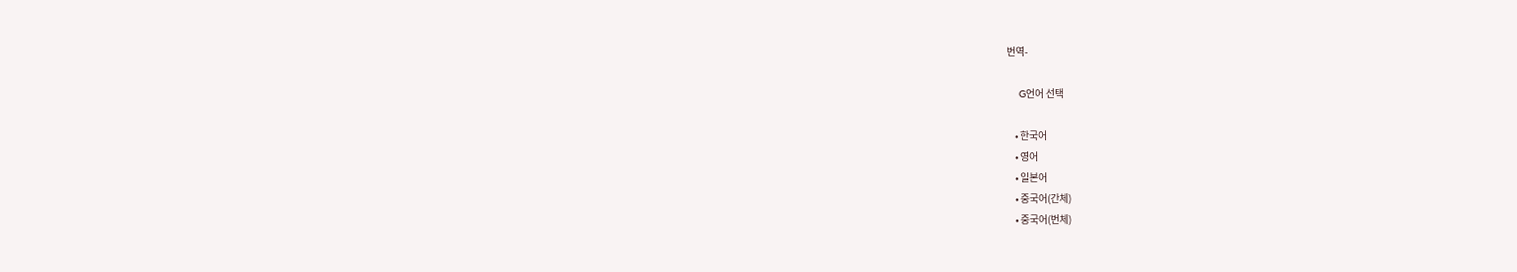번역-

    G언어 선택

    • 한국어
    • 영어
    • 일본어
    • 중국어(간체)
    • 중국어(번체)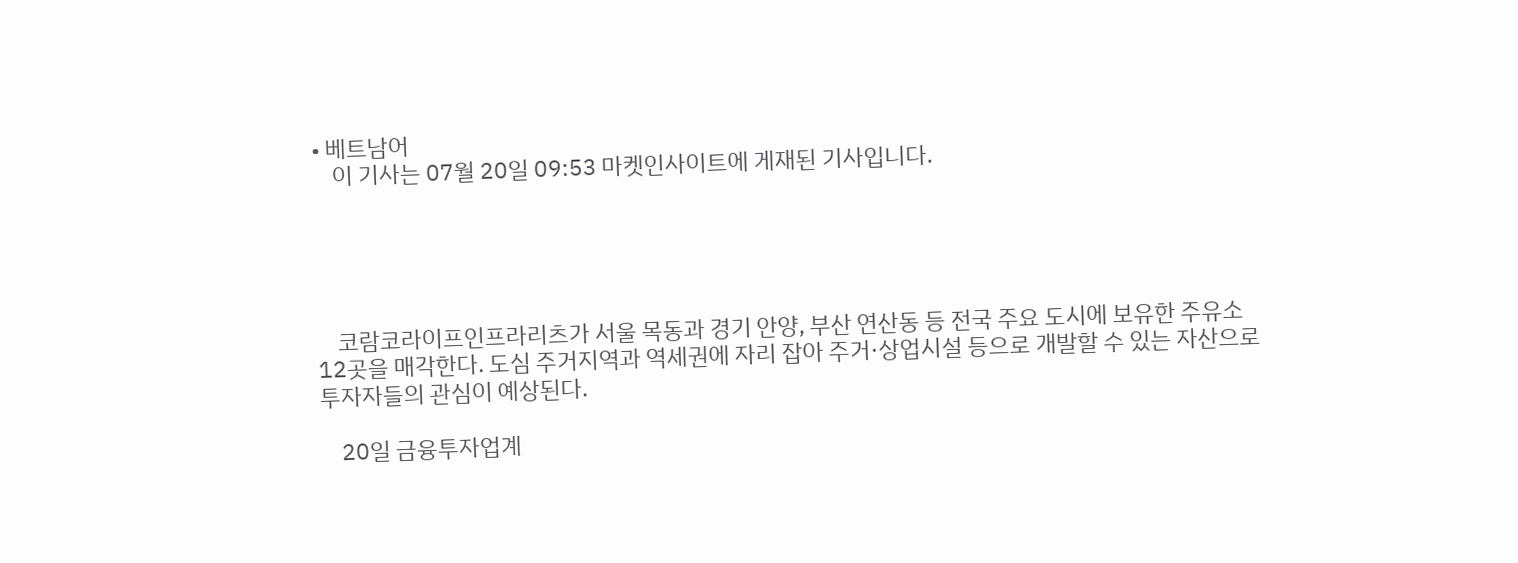• 베트남어
    이 기사는 07월 20일 09:53 마켓인사이트에 게재된 기사입니다.





    코람코라이프인프라리츠가 서울 목동과 경기 안양, 부산 연산동 등 전국 주요 도시에 보유한 주유소 12곳을 매각한다. 도심 주거지역과 역세권에 자리 잡아 주거·상업시설 등으로 개발할 수 있는 자산으로 투자자들의 관심이 예상된다.

    20일 금융투자업계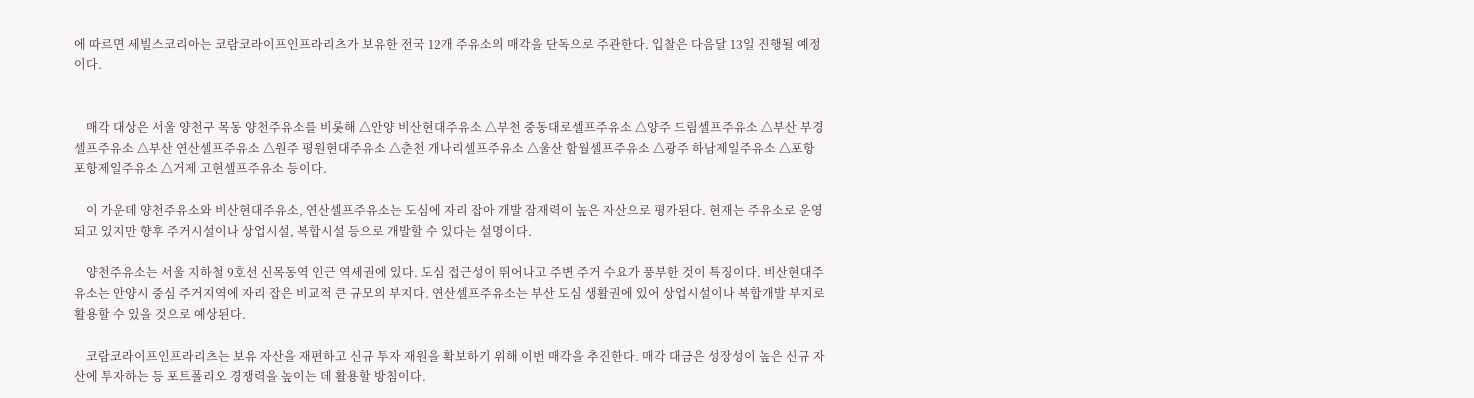에 따르면 세빌스코리아는 코람코라이프인프라리츠가 보유한 전국 12개 주유소의 매각을 단독으로 주관한다. 입찰은 다음달 13일 진행될 예정이다.


    매각 대상은 서울 양천구 목동 양천주유소를 비롯해 △안양 비산현대주유소 △부천 중동대로셀프주유소 △양주 드림셀프주유소 △부산 부경셀프주유소 △부산 연산셀프주유소 △원주 평원현대주유소 △춘천 개나리셀프주유소 △울산 함월셀프주유소 △광주 하남제일주유소 △포항 포항제일주유소 △거제 고현셀프주유소 등이다.

    이 가운데 양천주유소와 비산현대주유소, 연산셀프주유소는 도심에 자리 잡아 개발 잠재력이 높은 자산으로 평가된다. 현재는 주유소로 운영되고 있지만 향후 주거시설이나 상업시설, 복합시설 등으로 개발할 수 있다는 설명이다.

    양천주유소는 서울 지하철 9호선 신목동역 인근 역세권에 있다. 도심 접근성이 뛰어나고 주변 주거 수요가 풍부한 것이 특징이다. 비산현대주유소는 안양시 중심 주거지역에 자리 잡은 비교적 큰 규모의 부지다. 연산셀프주유소는 부산 도심 생활권에 있어 상업시설이나 복합개발 부지로 활용할 수 있을 것으로 예상된다.

    코람코라이프인프라리츠는 보유 자산을 재편하고 신규 투자 재원을 확보하기 위해 이번 매각을 추진한다. 매각 대금은 성장성이 높은 신규 자산에 투자하는 등 포트폴리오 경쟁력을 높이는 데 활용할 방침이다.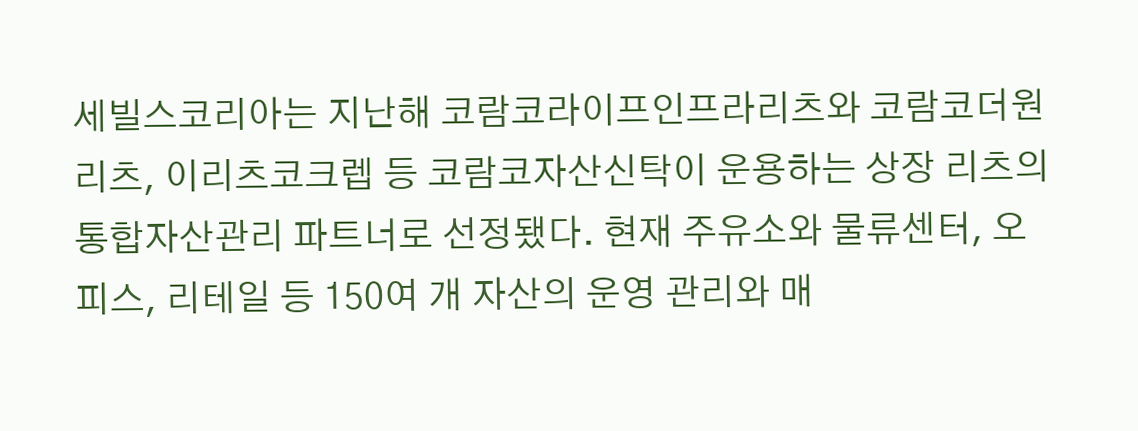세빌스코리아는 지난해 코람코라이프인프라리츠와 코람코더원리츠, 이리츠코크렙 등 코람코자산신탁이 운용하는 상장 리츠의 통합자산관리 파트너로 선정됐다. 현재 주유소와 물류센터, 오피스, 리테일 등 150여 개 자산의 운영 관리와 매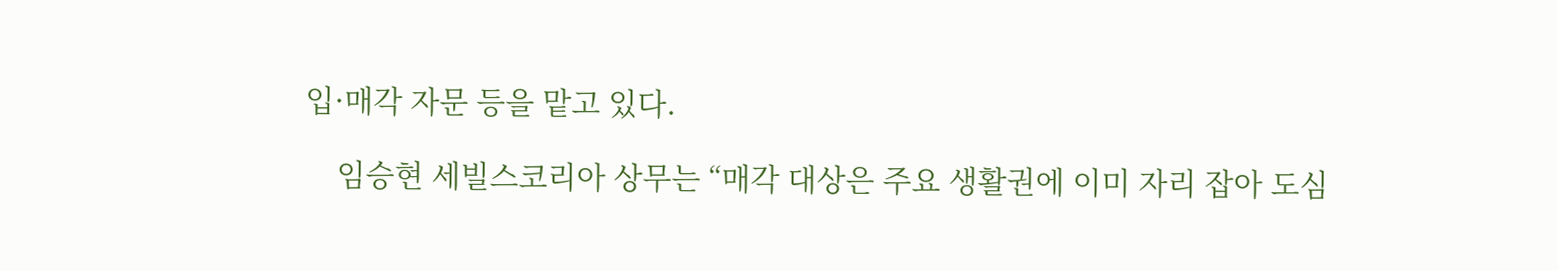입·매각 자문 등을 맡고 있다.

    임승현 세빌스코리아 상무는 “매각 대상은 주요 생활권에 이미 자리 잡아 도심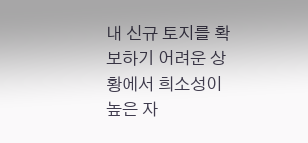내 신규 토지를 확보하기 어려운 상황에서 희소성이 높은 자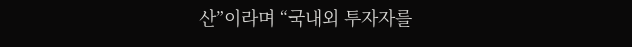산”이라며 “국내외 투자자를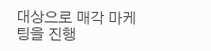대상으로 매각 마케팅을 진행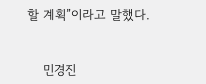할 계획”이라고 말했다.


    민경진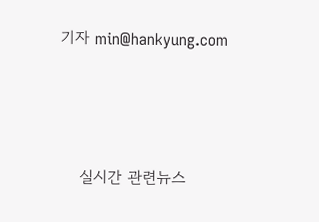기자 min@hankyung.com





    실시간 관련뉴스